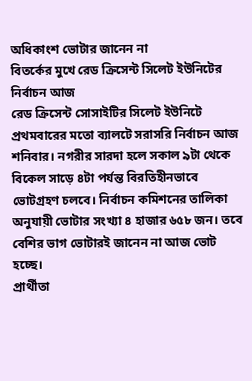অধিকাংশ ভোটার জানেন না
বিতর্কের মুখে রেড ক্রিসেন্ট সিলেট ইউনিটের নির্বাচন আজ
রেড ক্রিসেন্ট সোসাইটির সিলেট ইউনিটে প্রথমবারের মতো ব্যালটে সরাসরি নির্বাচন আজ শনিবার। নগরীর সারদা হলে সকাল ৯টা থেকে বিকেল সাড়ে ৪টা পর্যন্ত বিরতিহীনভাবে ভোটগ্রহণ চলবে। নির্বাচন কমিশনের তালিকা অনুযায়ী ভোটার সংখ্যা ৪ হাজার ৬৫৮ জন। তবে বেশির ভাগ ভোটারই জানেন না আজ ভোট হচ্ছে।
প্রার্থীতা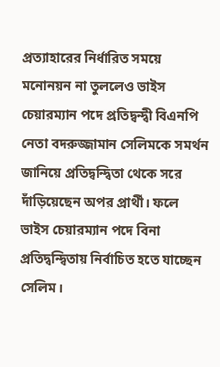প্রত্যাহারের নির্ধারিত সময়ে মনোনয়ন না তুললেও ভাইস চেয়ারম্যান পদে প্রতিদ্বন্দ্বী বিএনপি নেতা বদরুজ্জামান সেলিমকে সমর্থন জানিয়ে প্রতিদ্বন্দ্বিতা থেকে সরে দাঁড়িয়েছেন অপর প্রার্থী। ফলে ভাইস চেয়ারম্যান পদে বিনা প্রতিদ্বন্দ্বিতায় নির্বাচিত হতে যাচ্ছেন সেলিম।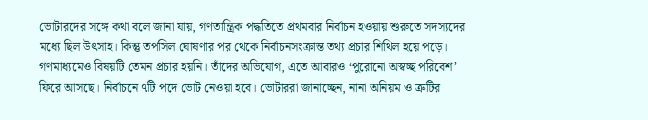ভোটারদের সঙ্গে কথা বলে জানা যায়, গণতান্ত্রিক পদ্ধতিতে প্রথমবার নির্বাচন হওয়ায় শুরুতে সদস্যদের মধ্যে ছিল উৎসাহ। কিন্তু তপসিল ঘোষণার পর থেকে নির্বাচনসংক্রান্ত তথ্য প্রচার শিথিল হয়ে পড়ে। গণমাধ্যমেও বিষয়টি তেমন প্রচার হয়নি। তাঁদের অভিযোগ, এতে আবারও ‘পুরোনো অস্বচ্ছ পরিবেশ’ ফিরে আসছে। নির্বাচনে ৭টি পদে ভোট নেওয়া হবে। ভোটাররা জানাচ্ছেন, নানা অনিয়ম ও ত্রুটির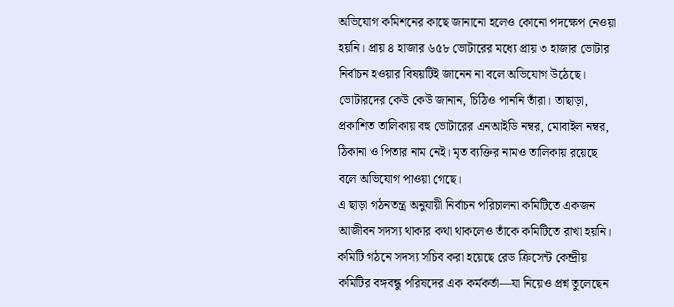অভিযোগ কমিশনের কাছে জানানো হলেও কোনো পদক্ষেপ নেওয়া হয়নি। প্রায় ৪ হাজার ৬৫৮ ভোটারের মধ্যে প্রায় ৩ হাজার ভোটার নির্বাচন হওয়ার বিষয়টিই জানেন না বলে অভিযোগ উঠেছে। ভোটারদের কেউ কেউ জানান, চিঠিও পাননি তাঁরা। তাছাড়া, প্রকাশিত তালিকায় বহু ভোটারের এনআইডি নম্বর, মোবাইল নম্বর, ঠিকানা ও পিতার নাম নেই। মৃত ব্যক্তির নামও তালিকায় রয়েছে বলে অভিযোগ পাওয়া গেছে।
এ ছাড়া গঠনতন্ত্র অনুযায়ী নির্বাচন পরিচালনা কমিটিতে একজন আজীবন সদস্য থাকার কথা থাকলেও তাঁকে কমিটিতে রাখা হয়নি। কমিটি গঠনে সদস্য সচিব করা হয়েছে রেড ক্রিসেন্ট কেন্দ্রীয় কমিটির বঙ্গবন্ধু পরিষদের এক কর্মকর্তা—যা নিয়েও প্রশ্ন তুলেছেন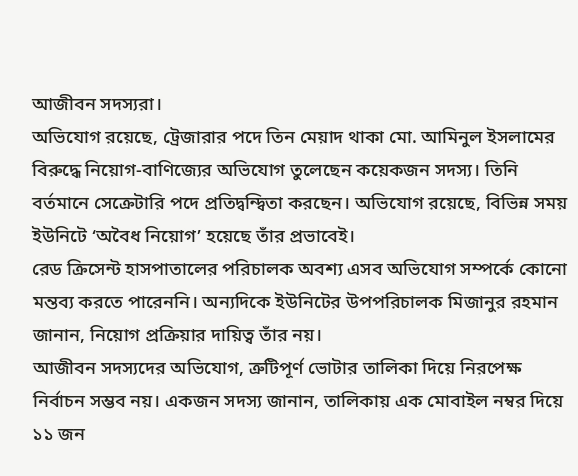আজীবন সদস্যরা।
অভিযোগ রয়েছে, ট্রেজারার পদে তিন মেয়াদ থাকা মো. আমিনুল ইসলামের বিরুদ্ধে নিয়োগ-বাণিজ্যের অভিযোগ তুলেছেন কয়েকজন সদস্য। তিনি বর্তমানে সেক্রেটারি পদে প্রতিদ্বন্দ্বিতা করছেন। অভিযোগ রয়েছে, বিভিন্ন সময় ইউনিটে ‘অবৈধ নিয়োগ’ হয়েছে তাঁর প্রভাবেই।
রেড ক্রিসেন্ট হাসপাতালের পরিচালক অবশ্য এসব অভিযোগ সম্পর্কে কোনো মন্তব্য করতে পারেননি। অন্যদিকে ইউনিটের উপপরিচালক মিজানুর রহমান জানান, নিয়োগ প্রক্রিয়ার দায়িত্ব তাঁর নয়।
আজীবন সদস্যদের অভিযোগ, ত্রুটিপূর্ণ ভোটার তালিকা দিয়ে নিরপেক্ষ নির্বাচন সম্ভব নয়। একজন সদস্য জানান, তালিকায় এক মোবাইল নম্বর দিয়ে ১১ জন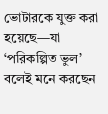ভোটারকে যুক্ত করা হয়েছে—যা ‘পরিকল্পিত ভুল’ বলেই মনে করছেন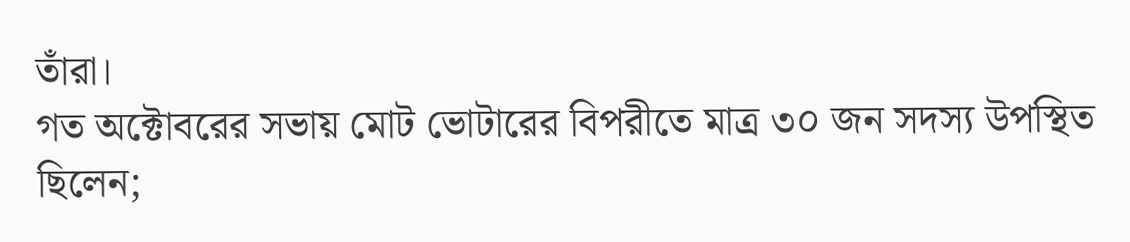তাঁরা।
গত অক্টোবরের সভায় মোট ভোটারের বিপরীতে মাত্র ৩০ জন সদস্য উপস্থিত ছিলেন;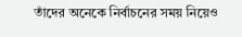তাঁদের অনেকে নির্বাচনের সময় নিয়েও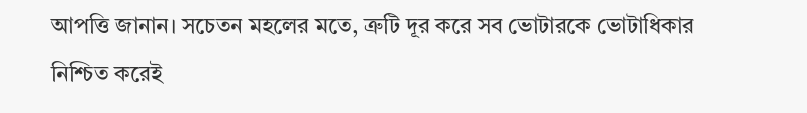আপত্তি জানান। সচেতন মহলের মতে, ত্রুটি দূর করে সব ভোটারকে ভোটাধিকার নিশ্চিত করেই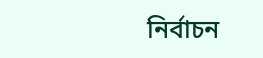নির্বাচন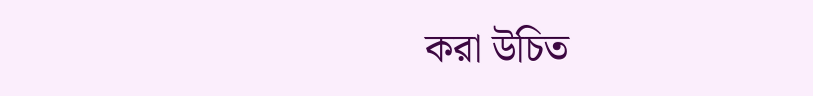করা উচিত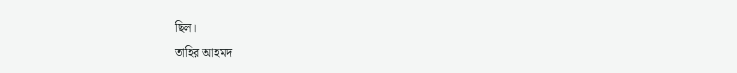ছিল।
তাহির আহমদ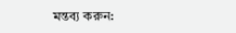মন্তব্য করুন: